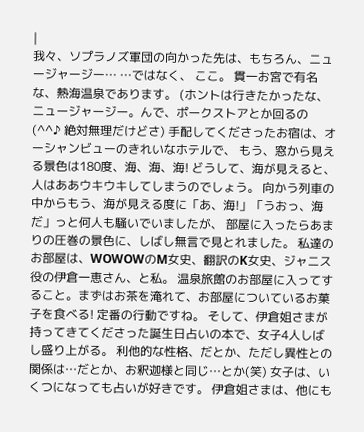|
我々、ソプラノズ軍団の向かった先は、もちろん、ニュージャージー… …ではなく、 ここ。 貫一お宮で有名な、熱海温泉であります。 (ホントは行きたかったな、ニュージャージー。んで、ポークストアとか回るの(^^♪ 絶対無理だけどさ) 手配してくださったお宿は、オーシャンビューのきれいなホテルで、 もう、窓から見える景色は180度、海、海、海! どうして、海が見えると、人はああウキウキしてしまうのでしょう。 向かう列車の中からもう、海が見える度に「あ、海!」「うおっ、海だ」っと何人も騒いでいましたが、 部屋に入ったらあまりの圧巻の景色に、しばし無言で見とれました。 私達のお部屋は、WOWOWのM女史、翻訳のK女史、ジャニス役の伊倉一恵さん、と私。 温泉旅館のお部屋に入ってすること。まずはお茶を淹れて、お部屋についているお菓子を食べる! 定番の行動ですね。 そして、伊倉姐さまが持ってきてくださった誕生日占いの本で、女子4人しばし盛り上がる。 利他的な性格、だとか、ただし異性との関係は…だとか、お釈迦様と同じ…とか(笑) 女子は、いくつになっても占いが好きです。 伊倉姐さまは、他にも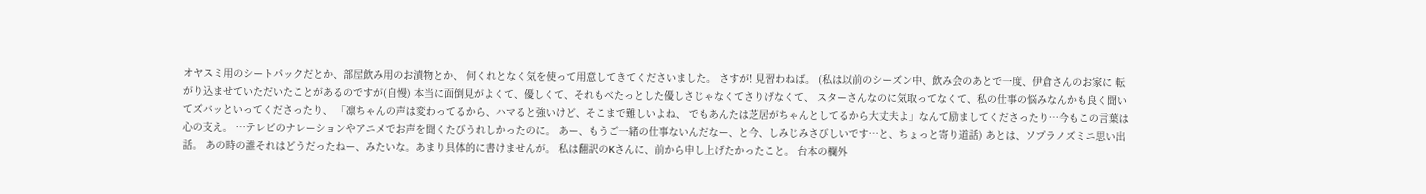オヤスミ用のシートパックだとか、部屋飲み用のお漬物とか、 何くれとなく気を使って用意してきてくださいました。 さすが! 見習わねば。 (私は以前のシーズン中、飲み会のあとで一度、伊倉さんのお家に 転がり込ませていただいたことがあるのですが(自慢) 本当に面倒見がよくて、優しくて、それもべたっとした優しさじゃなくてさりげなくて、 スターさんなのに気取ってなくて、私の仕事の悩みなんかも良く聞いてズバッといってくださったり、 「凛ちゃんの声は変わってるから、ハマると強いけど、そこまで難しいよね、 でもあんたは芝居がちゃんとしてるから大丈夫よ」なんて励ましてくださったり…今もこの言葉は心の支え。 …テレビのナレーションやアニメでお声を聞くたびうれしかったのに。 あー、もうご一緒の仕事ないんだなー、と今、しみじみさびしいです…と、ちょっと寄り道話) あとは、ソプラノズミニ思い出話。 あの時の誰それはどうだったねー、みたいな。あまり具体的に書けませんが。 私は翻訳のKさんに、前から申し上げたかったこと。 台本の欄外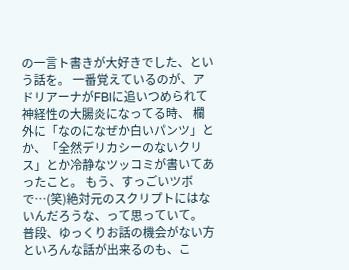の一言ト書きが大好きでした、という話を。 一番覚えているのが、アドリアーナがFBIに追いつめられて神経性の大腸炎になってる時、 欄外に「なのになぜか白いパンツ」とか、「全然デリカシーのないクリス」とか冷静なツッコミが書いてあったこと。 もう、すっごいツボで…(笑)絶対元のスクリプトにはないんだろうな、って思っていて。 普段、ゆっくりお話の機会がない方といろんな話が出来るのも、こ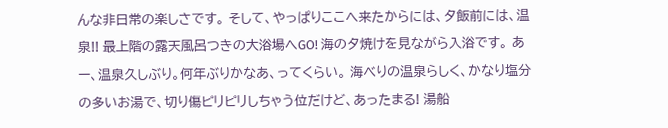んな非日常の楽しさです。 そして、やっぱりここへ来たからには、夕飯前には、温泉!! 最上階の露天風呂つきの大浴場へGO! 海の夕焼けを見ながら入浴です。 あー、温泉久しぶり。何年ぶりかなあ、ってくらい。 海べりの温泉らしく、かなり塩分の多いお湯で、切り傷ピリピリしちゃう位だけど、あったまる! 湯船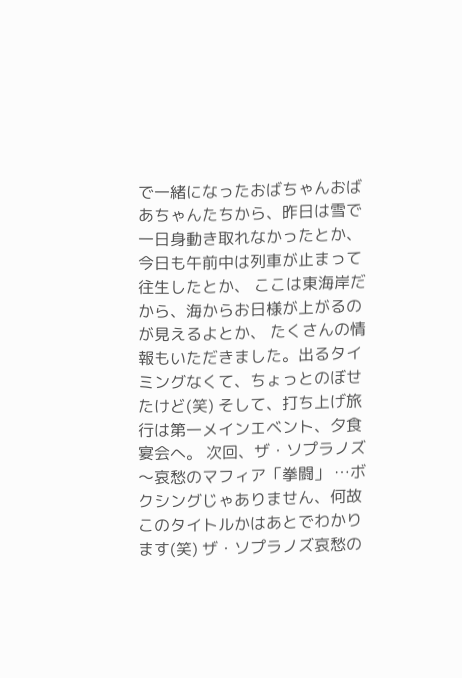で一緒になったおばちゃんおばあちゃんたちから、昨日は雪で一日身動き取れなかったとか、 今日も午前中は列車が止まって往生したとか、 ここは東海岸だから、海からお日様が上がるのが見えるよとか、 たくさんの情報もいただきました。出るタイミングなくて、ちょっとのぼせたけど(笑) そして、打ち上げ旅行は第一メインエベント、夕食宴会へ。 次回、ザ・ソプラノズ〜哀愁のマフィア「拳闘」 …ボクシングじゃありません、何故このタイトルかはあとでわかります(笑) ザ・ソプラノズ哀愁の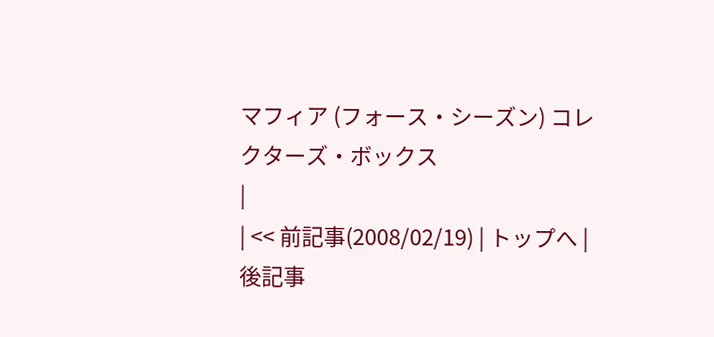マフィア (フォース・シーズン) コレクターズ・ボックス
|
| << 前記事(2008/02/19) | トップへ | 後記事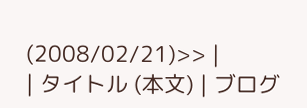(2008/02/21)>> |
| タイトル (本文) | ブログ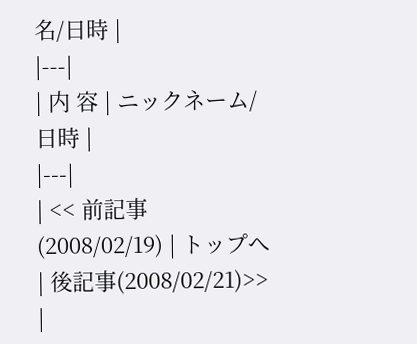名/日時 |
|---|
| 内 容 | ニックネーム/日時 |
|---|
| << 前記事(2008/02/19) | トップへ | 後記事(2008/02/21)>> |